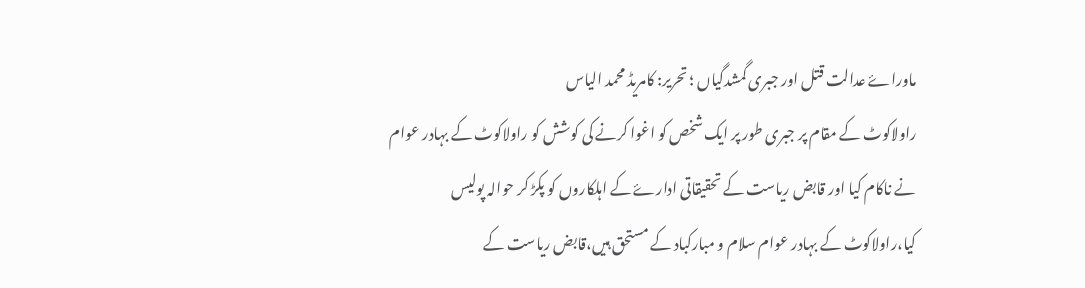ماوراۓ عدالت قتل اور جبری گمشدگیاں ؛ تحریر: کامریڈ محمد الیاس
راولاکوٹ کے مقام پر جبری طور پر ایک شخص کو اغوا کرنے کی کوشش کو راولاکوٹ کے بہادر عوام نے ناکام کیا اور قابض ریاست کے تحقیقاتی ادارۓ کے اہلکاروں کو پکڑ کر حوالہ پولیس کیا،راولاکوٹ کے بہادر عوام سلام و مبارکباد کے مستحق ہیں،قابض ریاست کے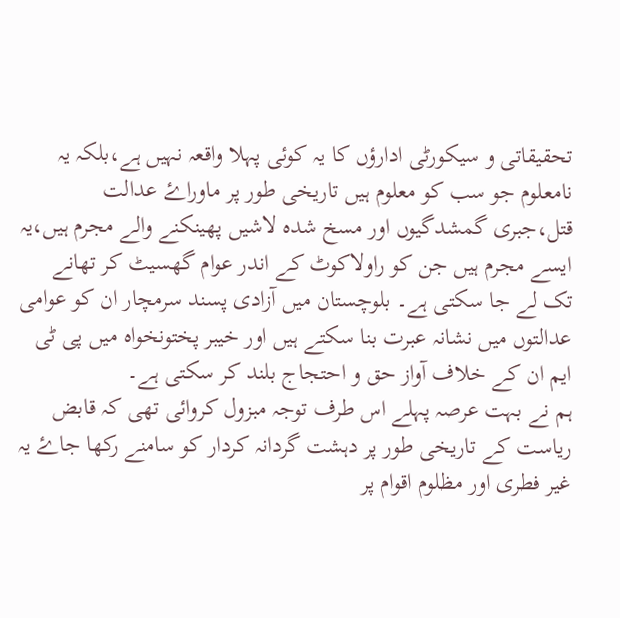تحقیقاتی و سیکورٹی ادارؤں کا یہ کوئی پہلا واقعہ نہیں ہے،بلکہ یہ نامعلوم جو سب کو معلوم ہیں تاریخی طور پر ماوراۓ عدالت قتل،جبری گمشدگیوں اور مسخ شدہ لاشیں پھینکنے والے مجرم ہیں،یہ ایسے مجرم ہیں جن کو راولاکوٹ کے اندر عوام گھسیٹ کر تھانے تک لے جا سکتی ہے۔ بلوچستان میں آزادی پسند سرمچار ان کو عوامی عدالتوں میں نشانہ عبرت بنا سکتے ہیں اور خیبر پختونخواہ میں پی ٹی ایم ان کے خلاف آواز حق و احتجاج بلند کر سکتی ہے۔
ہم نے بہت عرصہ پہلے اس طرف توجہ مبزول کروائی تھی کہ قابض ریاست کے تاریخی طور پر دہشت گردانہ کردار کو سامنے رکھا جاۓ یہ غیر فطری اور مظلوم اقوام پر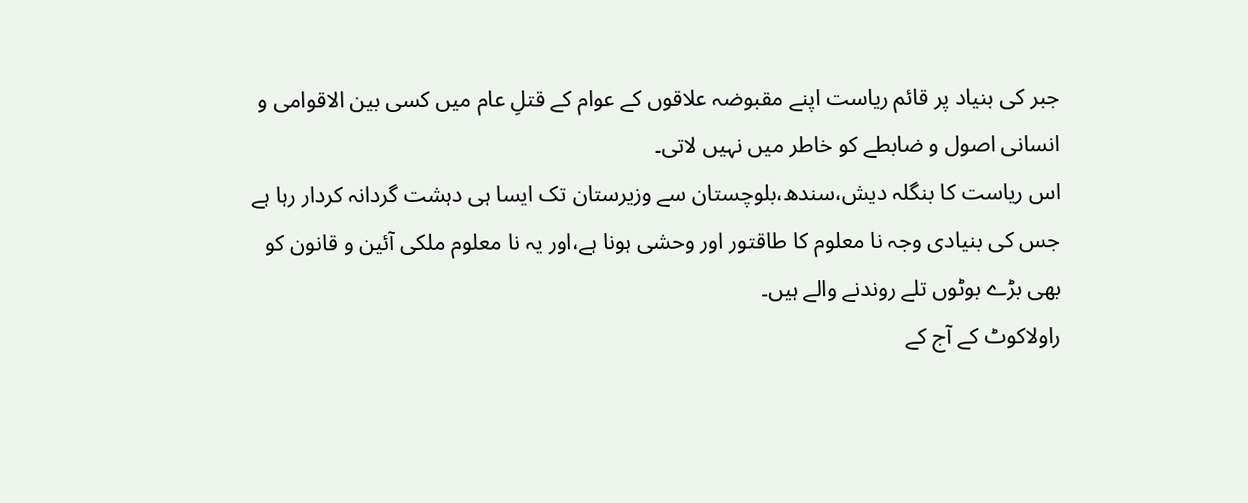جبر کی بنیاد پر قائم ریاست اپنے مقبوضہ علاقوں کے عوام کے قتلِ عام میں کسی بین الاقوامی و انسانی اصول و ضابطے کو خاطر میں نہیں لاتی۔
اس ریاست کا بنگلہ دیش،سندھ،بلوچستان سے وزیرستان تک ایسا ہی دہشت گردانہ کردار رہا ہے جس کی بنیادی وجہ نا معلوم کا طاقتور اور وحشی ہونا ہے،اور یہ نا معلوم ملکی آئین و قانون کو بھی بڑے بوٹوں تلے روندنے والے ہیں۔
راولاکوٹ کے آج کے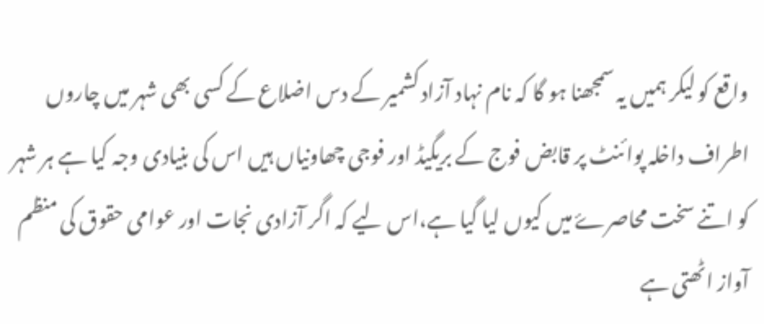واقع کو لیکر ہمیں یہ سمجھنا ہو گا کہ نام نہاد آزاد کشمیر کے دس اضلاع کے کسی بھی شہر میں چاروں اطراف داخلہ پوائنٹ پر قابض فوج کے بریگیڈ اور فوجی چھاونیاں ہیں اس کی بنیادی وجہ کیا ہے ہر شہر کو اتنے سخت محاصرۓ میں کیوں لیا گیا ہے،اس لیے کہ اگر آزادی نجات اور عوامی حقوق کی منظم آواز اٹھتی ہے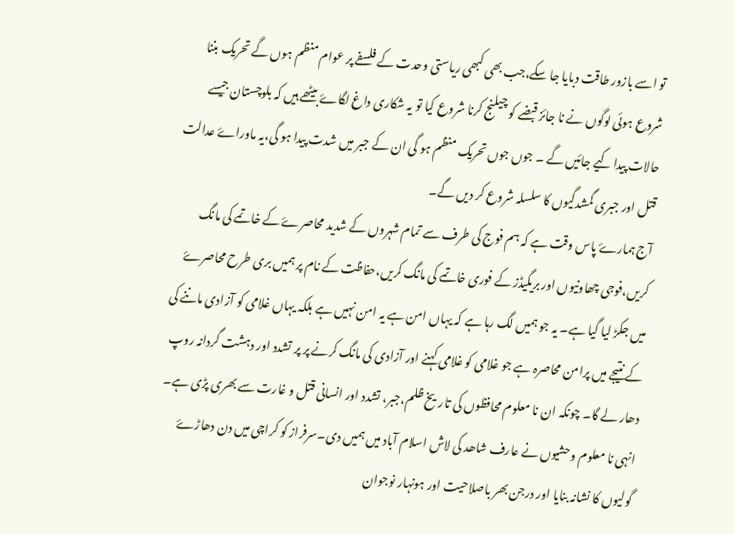تو اسے بازور طاقت دبایا جا سکے،جب بھی کبھی ریاستی وحدت کے فلسفے پر عوام منظم ہوں گے تحریک بننا شروع ہوئی لوگوں نے نا جائز قبضے کو چیلنج کرنا شروع کیا تو یہ شکاری داغ لگاۓ بیٹھے ہیں کہ بلوچستان جیسے حالات پیدا کیے جائیں گے ۔ جوں جوں تحریک منظم ہو گی ان کے جبر میں شدت پیدا ہو گی،یہ ماوراۓ عدالت قتل اور جبری گمشدگیوں کا سلسلہ شروع کر دیں گے۔
آج ہمارۓ پاس وقت ہے کہ ہم فوج کی طرف سے تمام شہروں کے شدید محاصرۓ کے خاتمے کی مانگ کریں،فوجی چھاونیوں اور بریگیڈز کے فوری خاتمے کی مانگ کریں،حفاظت کے نام پر ہمیں بری طرح محاصرۓ میں جکڑ لیا گیا ہے۔ يہ جو ہمیں لگ رہا ہے کہ یہاں امن ہے یہ امن نہیں ہے بلکہ یہاں غلامی کو آزادی ماننے کی کے نتیجے میں پرامن محاصرہ ہے جو غلامی کو غلامی کہنے اور آزادی کی مانگ کرنے پر پر تشدد اور دہشت گردانہ روپ دھار لے گا۔ چونکہ ان نا معلوم محافظوں کی تاریخ ظلم،جبر، تشدد اور انسانی قتل و غارت سے بھری پڑی ہے۔
انہی نا معلوم وحشیوں نے عارف شاھد کی لاش اسلام آباد میں ہمیں دی۔سرفراز کو کراچی میں دن دھاڑۓ گولیوں کا نشانہ بنایا اور درجن بھر باصلاحیت اور ہونہار نوجوان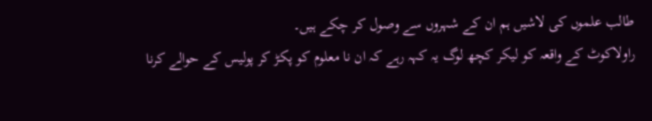طالب علموں کی لاشیں ہم ان کے شہروں سے وصول کر چکے ہیں۔
راولاکوٹ کے واقعہ کو لیکر کچھ لوگ یہ کہہ رہے کہ ان نا معلوم کو پکڑ کر پولیس کے حوالے کرنا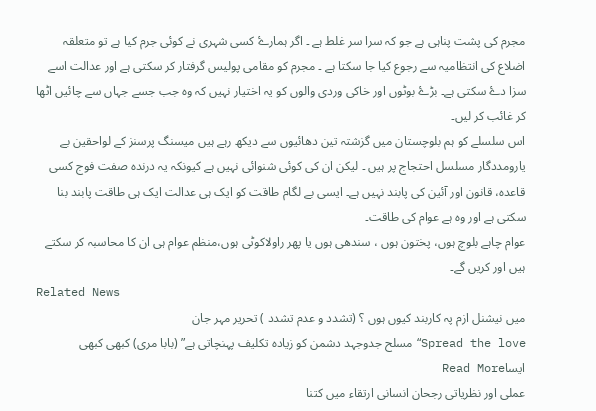مجرم کی پشت پناہی ہے جو کہ سرا سر غلط ہے ۔ اگر ہمارۓ کسی شہری نے کوئی جرم کیا ہے تو متعلقہ اضلاع کی انتظامیہ سے رجوع کیا جا سکتا ہے ۔ مجرم کو مقامی پولیس گرفتار کر سکتی ہے اور عدالت اسے سزا دۓ سکتی ہے۔ بڑۓ بوٹوں اور خاکی وردی والوں کو یہ اختیار نہیں کہ وہ جب جسے جہاں سے چائیں اٹھا کر غائب کر لیں۔
اس سلسلے کو ہم بلوچستان میں گزشتہ تین دھائیوں سے دیکھ رہے ہیں میسنگ پرسنز کے لواحقین بے یارومددگار مسلسل احتجاج پر ہیں ۔ لیکن ان کی کوئی شنوائی نہیں ہے کیونکہ یہ درندہ صفت فوج کسی قاعدہ، قانون اور آئین کی پابند نہیں ہے۔ ایسی بے لگام طاقت کو ایک ہی عدالت ایک ہی طاقت پابند بنا سکتی ہے اور وہ ہے عوام کی طاقت۔
عوام چاہے بلوچ ہوں، پختون ہوں ، سندھی ہوں یا پھر راولاکوٹی ہوں،منظم عوام ہی ان کا محاسبہ کر سکتے ہیں اور کریں گے۔
Related News
میں نیشنل ازم پہ کاربند کیوں ہوں ؟ (تشدد و عدم تشدد ) تحریر مہر جان
Spread the love“مسلح جدوجہد دشمن کو زیادہ تکلیف پہنچاتی ہے” (بابا مری) کبھی کبھی ایساRead More
عملی اور نظریاتی رجحان انسانی ارتقاء میں کتنا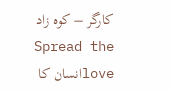کارگر – کوہ زاد
Spread the loveانسان کا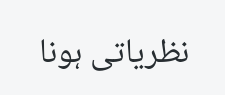نظریاتی ہونا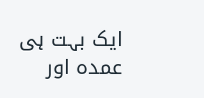ایک بہت ہی عمدہ اور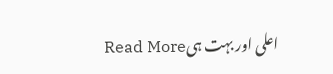اعلی اور بہت ہیRead More